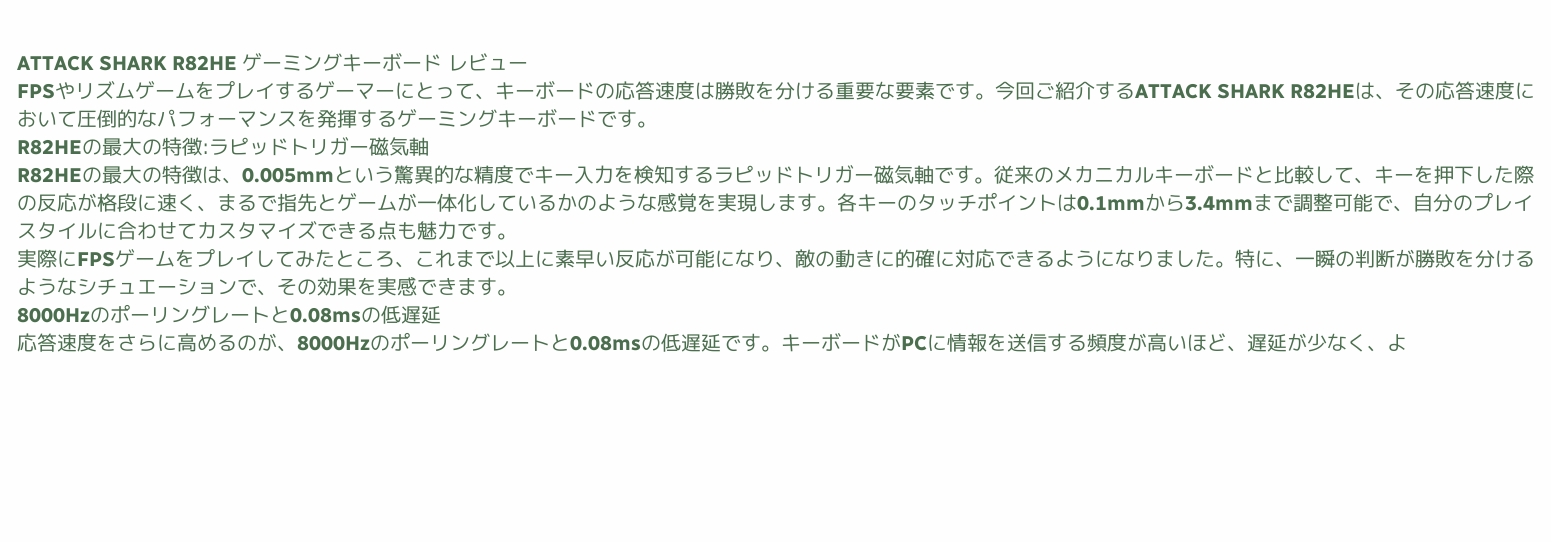ATTACK SHARK R82HE ゲーミングキーボード レビュー
FPSやリズムゲームをプレイするゲーマーにとって、キーボードの応答速度は勝敗を分ける重要な要素です。今回ご紹介するATTACK SHARK R82HEは、その応答速度において圧倒的なパフォーマンスを発揮するゲーミングキーボードです。
R82HEの最大の特徴:ラピッドトリガー磁気軸
R82HEの最大の特徴は、0.005mmという驚異的な精度でキー入力を検知するラピッドトリガー磁気軸です。従来のメカニカルキーボードと比較して、キーを押下した際の反応が格段に速く、まるで指先とゲームが一体化しているかのような感覚を実現します。各キーのタッチポイントは0.1mmから3.4mmまで調整可能で、自分のプレイスタイルに合わせてカスタマイズできる点も魅力です。
実際にFPSゲームをプレイしてみたところ、これまで以上に素早い反応が可能になり、敵の動きに的確に対応できるようになりました。特に、一瞬の判断が勝敗を分けるようなシチュエーションで、その効果を実感できます。
8000Hzのポーリングレートと0.08msの低遅延
応答速度をさらに高めるのが、8000Hzのポーリングレートと0.08msの低遅延です。キーボードがPCに情報を送信する頻度が高いほど、遅延が少なく、よ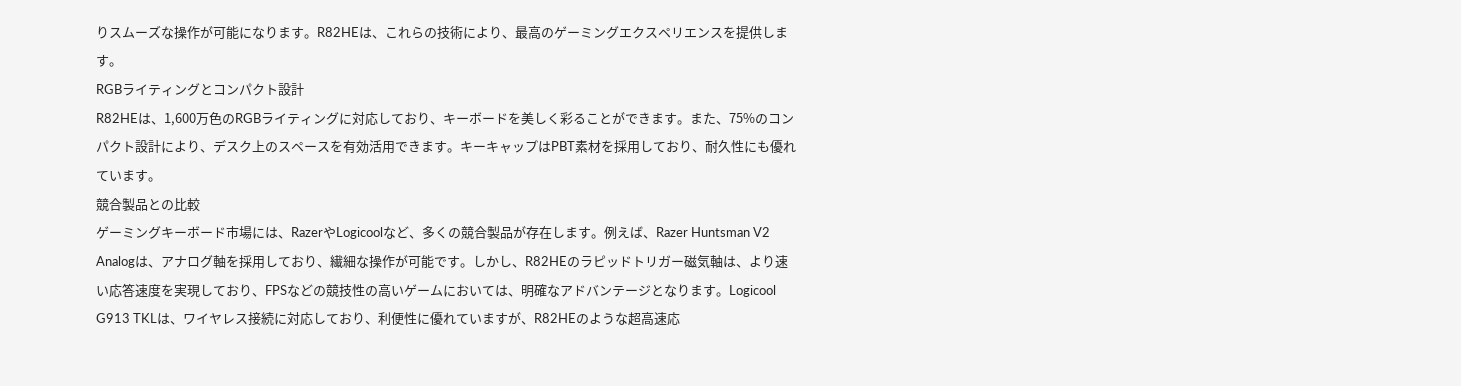りスムーズな操作が可能になります。R82HEは、これらの技術により、最高のゲーミングエクスペリエンスを提供します。
RGBライティングとコンパクト設計
R82HEは、1,600万色のRGBライティングに対応しており、キーボードを美しく彩ることができます。また、75%のコンパクト設計により、デスク上のスペースを有効活用できます。キーキャップはPBT素材を採用しており、耐久性にも優れています。
競合製品との比較
ゲーミングキーボード市場には、RazerやLogicoolなど、多くの競合製品が存在します。例えば、Razer Huntsman V2 Analogは、アナログ軸を採用しており、繊細な操作が可能です。しかし、R82HEのラピッドトリガー磁気軸は、より速い応答速度を実現しており、FPSなどの競技性の高いゲームにおいては、明確なアドバンテージとなります。Logicool G913 TKLは、ワイヤレス接続に対応しており、利便性に優れていますが、R82HEのような超高速応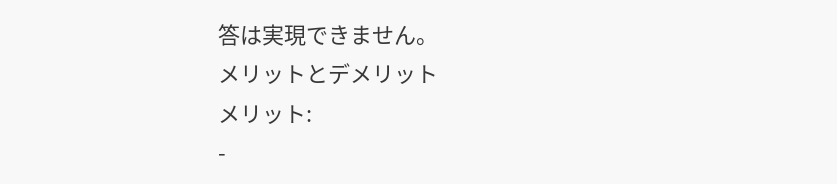答は実現できません。
メリットとデメリット
メリット:
-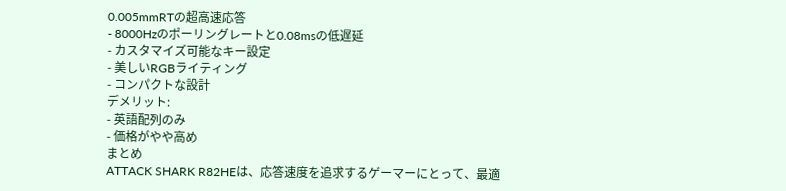0.005mmRTの超高速応答
- 8000Hzのポーリングレートと0.08msの低遅延
- カスタマイズ可能なキー設定
- 美しいRGBライティング
- コンパクトな設計
デメリット:
- 英語配列のみ
- 価格がやや高め
まとめ
ATTACK SHARK R82HEは、応答速度を追求するゲーマーにとって、最適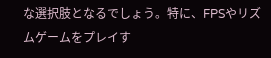な選択肢となるでしょう。特に、FPSやリズムゲームをプレイす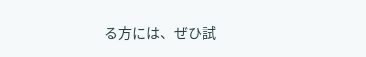る方には、ぜひ試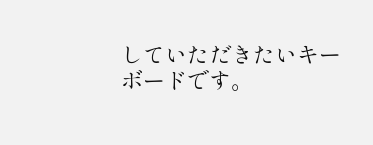していただきたいキーボードです。